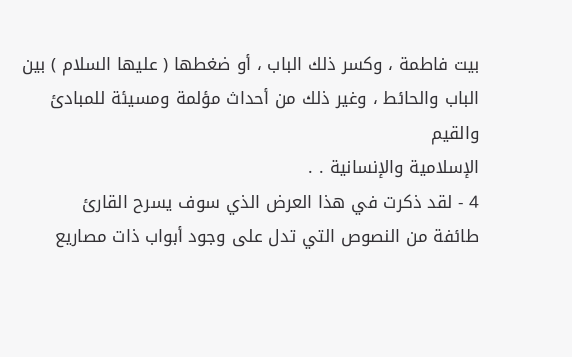بيت فاطمة ، وكسر ذلك الباب ، أو ضغطها ( عليها السلام ) بين
الباب والحائط ، وغير ذلك من أحداث مؤلمة ومسيئة للمبادئ والقيم
الإسلامية والإنسانية . .
4 - لقد ذكرت في هذا العرض الذي سوف يسرح القارئ
طائفة من النصوص التي تدل على وجود أبواب ذات مصاريع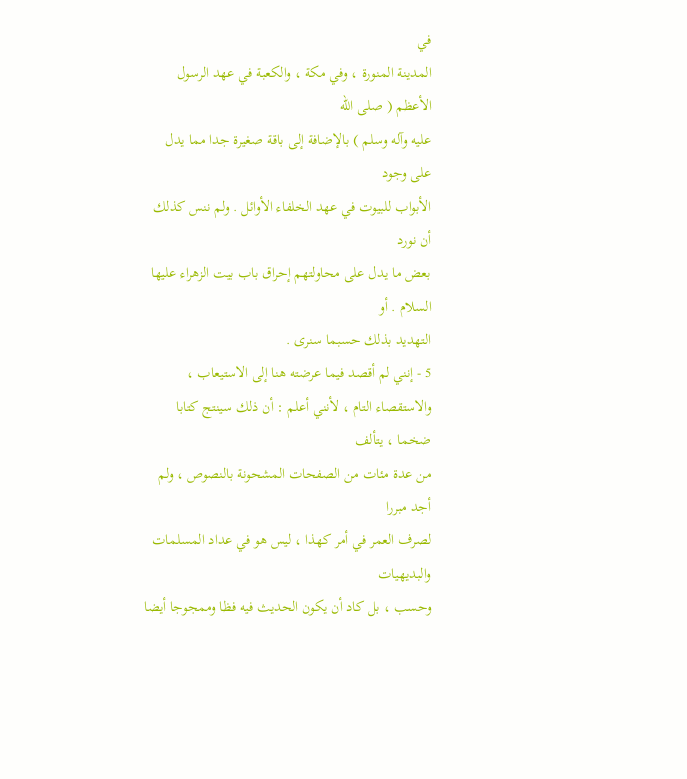في
المدينة المنورة ، وفي مكة ، والكعبة في عهد الرسول الأعظم ( صلى الله
عليه وآله وسلم ) بالإضافة إلى باقة صغيرة جدا مما يدل على وجود
الأبواب للبيوت في عهد الخلفاء الأوائل . ولم ننس كذلك أن نورد
بعض ما يدل على محاولتهم إحراق باب بيت الزهراء عليها السلام . أو
التهديد بذلك حسبما سنرى .
5 - إنني لم أقصد فيما عرضته هنا إلى الاستيعاب ،
والاستقصاء التام ، لأنني أعلم : أن ذلك سينتج كتابا ضخما ، يتألف
من عدة مئات من الصفحات المشحونة بالنصوص ، ولم أجد مبررا
لصرف العمر في أمر كهذا ، ليس هو في عداد المسلمات والبديهيات
وحسب ، بل كاد أن يكون الحديث فيه فظا وممجوجا أيضا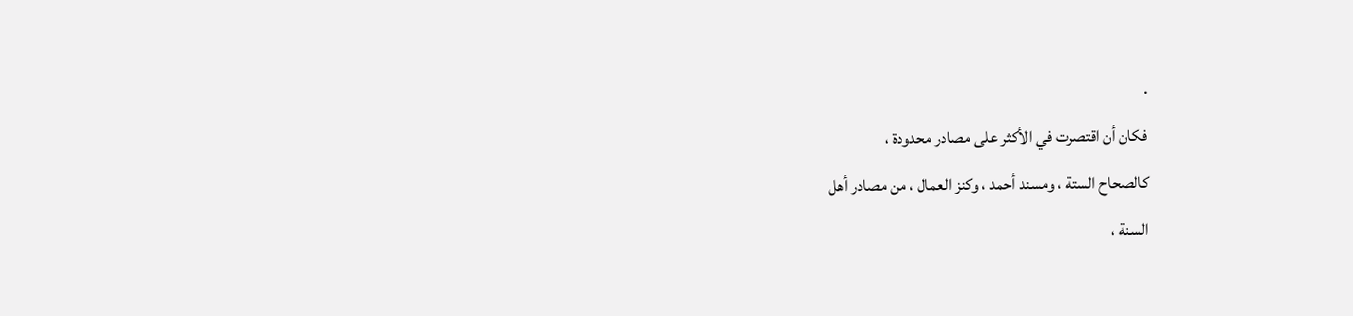.
فكان أن اقتصرت في الأكثر على مصادر محدودة ،
كالصحاح الستة ، ومسند أحمد ، وكنز العمال ، من مصادر أهل
السنة ،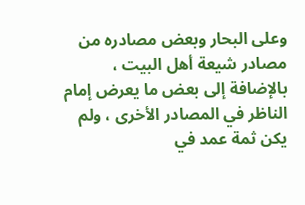وعلى البحار وبعض مصادره من مصادر شيعة أهل البيت ،
بالإضافة إلى بعض ما يعرض إمام الناظر في المصادر الأخرى ، ولم
يكن ثمة عمد في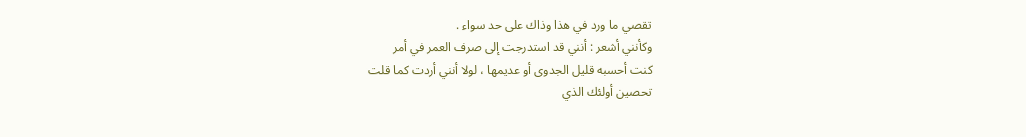تقصي ما ورد في هذا وذاك على حد سواء .
وكأنني أشعر : أنني قد استدرجت إلى صرف العمر في أمر
كنت أحسبه قليل الجدوى أو عديمها ، لولا أنني أردت كما قلت
تحصين أولئك الذي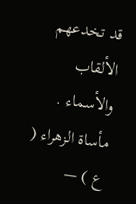قد تخدعهم الألقاب والأسماء .
مأساة الزهراء ( ع ) —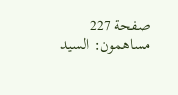صفحة 227
مساهمون: السيد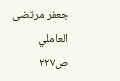جعفر مرتضى العاملي
ص٢٢٧